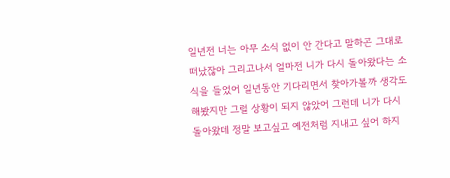일년전 너는 아무 소식 없이 안 간다고 말하곤 그대로 떠났잖아 그리고나서 얼마전 니가 다시 돌아왔다는 소식을 들었어 일년동안 기다리면서 찾아가볼까 생각도 해봤지만 그럴 상황이 되지 않았어 그런데 니가 다시 돌아왔데 정말 보고싶고 예전처럼 지내고 싶어 하지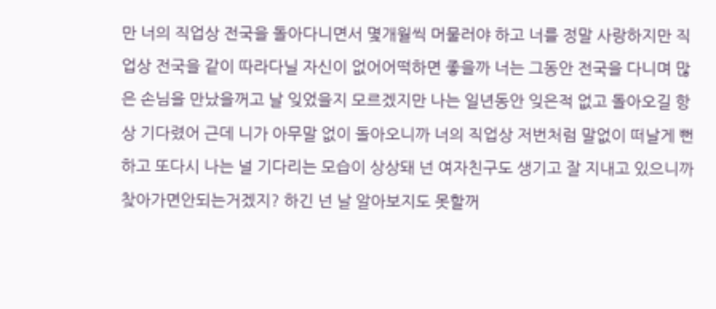만 너의 직업상 전국을 돌아다니면서 몇개월씩 머물러야 하고 너를 정말 사랑하지만 직업상 전국을 같이 따라다닐 자신이 없어어떡하면 좋을까 너는 그동안 전국을 다니며 많은 손님을 만났을꺼고 날 잊었을지 모르겠지만 나는 일년동안 잊은적 없고 돌아오길 항상 기다렸어 근데 니가 아무말 없이 돌아오니까 너의 직업상 저번처럼 말없이 떠날게 뻔하고 또다시 나는 널 기다리는 모습이 상상돼 넌 여자친구도 생기고 잘 지내고 있으니까 찾아가면안되는거겠지? 하긴 넌 날 알아보지도 못할꺼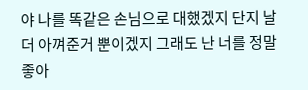야 나를 똑같은 손님으로 대했겠지 단지 날 더 아껴준거 뿐이겠지 그래도 난 너를 정말 좋아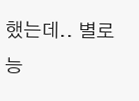했는데.. 별로 능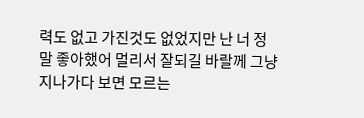력도 없고 가진것도 없었지만 난 너 정말 좋아했어 멀리서 잘되길 바랄께 그냥 지나가다 보면 모르는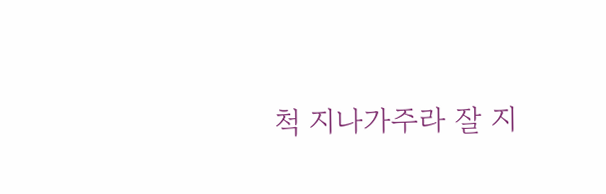척 지나가주라 잘 지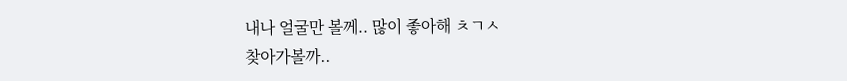내나 얼굴만 볼께.. 많이 좋아해 ㅊㄱㅅ
찾아가볼까..